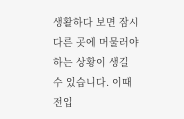생활하다 보면 잠시 다른 곳에 머물러야 하는 상황이 생길 수 있습니다. 이때 전입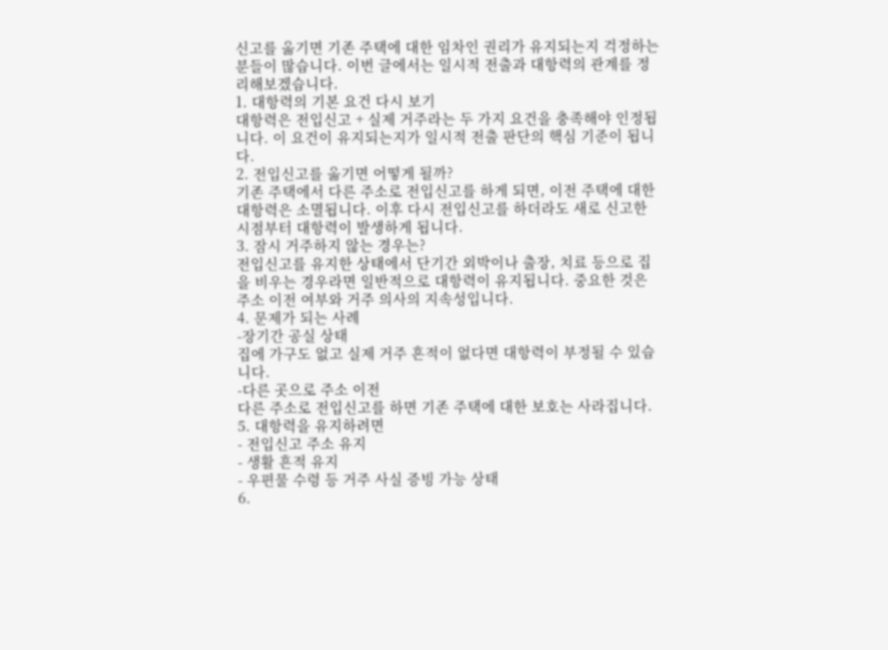신고를 옮기면 기존 주택에 대한 임차인 권리가 유지되는지 걱정하는 분들이 많습니다. 이번 글에서는 일시적 전출과 대항력의 관계를 정리해보겠습니다.
1. 대항력의 기본 요건 다시 보기
대항력은 전입신고 + 실제 거주라는 두 가지 요건을 충족해야 인정됩니다. 이 요건이 유지되는지가 일시적 전출 판단의 핵심 기준이 됩니다.
2. 전입신고를 옮기면 어떻게 될까?
기존 주택에서 다른 주소로 전입신고를 하게 되면, 이전 주택에 대한 대항력은 소멸됩니다. 이후 다시 전입신고를 하더라도 새로 신고한 시점부터 대항력이 발생하게 됩니다.
3. 잠시 거주하지 않는 경우는?
전입신고를 유지한 상태에서 단기간 외박이나 출장, 치료 등으로 집을 비우는 경우라면 일반적으로 대항력이 유지됩니다. 중요한 것은 주소 이전 여부와 거주 의사의 지속성입니다.
4. 문제가 되는 사례
-장기간 공실 상태
집에 가구도 없고 실제 거주 흔적이 없다면 대항력이 부정될 수 있습니다.
-다른 곳으로 주소 이전
다른 주소로 전입신고를 하면 기존 주택에 대한 보호는 사라집니다.
5. 대항력을 유지하려면
- 전입신고 주소 유지
- 생활 흔적 유지
- 우편물 수령 등 거주 사실 증빙 가능 상태
6.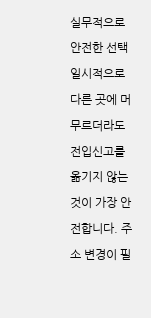실무적으로 안전한 선택
일시적으로 다른 곳에 머무르더라도 전입신고를 옮기지 않는 것이 가장 안전합니다. 주소 변경이 필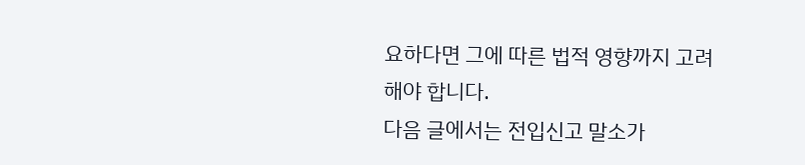요하다면 그에 따른 법적 영향까지 고려해야 합니다.
다음 글에서는 전입신고 말소가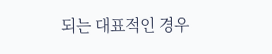되는 대표적인 경우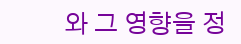와 그 영향을 정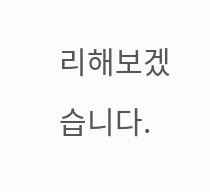리해보겠습니다.